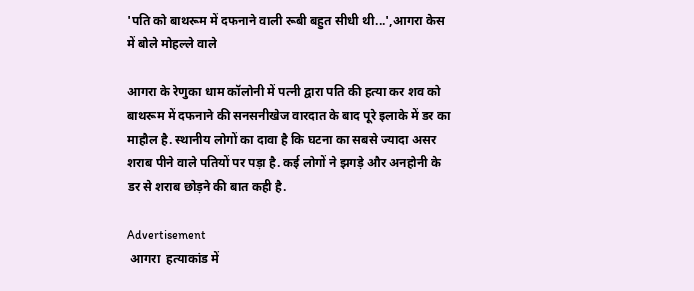'पति को बाथरूम में दफनाने वाली रूबी बहुत सीधी थी...',आगरा केस में बोले मोहल्ले वाले

आगरा के रेणुका धाम कॉलोनी में पत्नी द्वारा पति की हत्या कर शव को बाथरूम में दफनाने की सनसनीखेज वारदात के बाद पूरे इलाके में डर का माहौल है. स्थानीय लोगों का दावा है कि घटना का सबसे ज्यादा असर शराब पीने वाले पतियों पर पड़ा है. कई लोगों ने झगड़े और अनहोनी के डर से शराब छोड़ने की बात कही है.

Advertisement
 आगरा  हत्याकांड में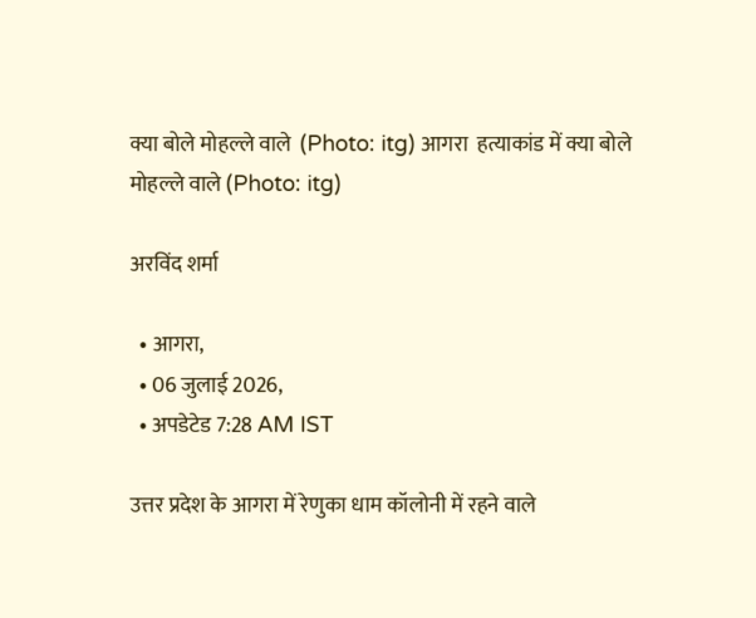क्या बोले मोहल्ले वाले  (Photo: itg) आगरा  हत्याकांड में क्या बोले मोहल्ले वाले (Photo: itg)

अरविंद शर्मा

  • आगरा,
  • 06 जुलाई 2026,
  • अपडेटेड 7:28 AM IST

उत्तर प्रदेश के आगरा में रेणुका धाम कॉलोनी में रहने वाले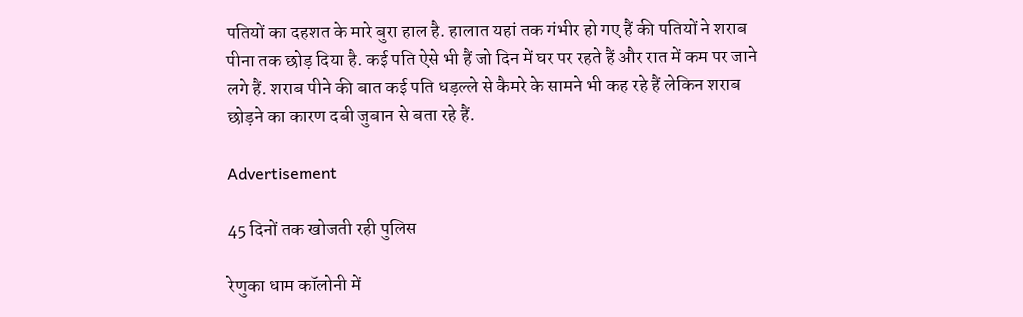पतियों का दहशत के मारे बुरा हाल है. हालात यहां तक गंभीर हो गए हैं की पतियों ने शराब पीना तक छोड़ दिया है. कई पति ऐसे भी हैं जो दिन में घर पर रहते हैं और रात में कम पर जाने लगे हैं. शराब पीने की बात कई पति धड़ल्ले से कैमरे के सामने भी कह रहे हैं लेकिन शराब छोड़ने का कारण दबी जुबान से बता रहे हैं.

Advertisement

45 दिनों तक खोजती रही पुलिस

रेणुका धाम कॉलोनी में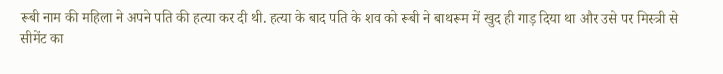रूबी नाम की महिला ने अपने पति की हत्या कर दी थी. हत्या के बाद पति के शव को रूबी ने बाथरूम में खुद ही गाड़ दिया था और उसे पर मिस्त्री से सीमेंट का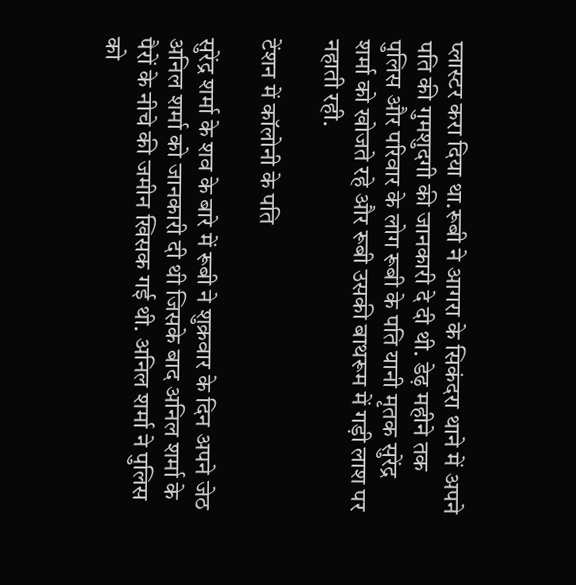प्लास्टर करा दिया था.रूबी ने आगरा के सिकंदरा थाने में अपने पति की गुमशुदगी की जानकारी दे दी थी. डेढ़ महीने तक पुलिस और परिवार के लोग रूबी के पति यानी मृतक सुरेंद्र शर्मा को खोजते रहे और रूबी उसकी बाथरूम में गड़ी लाश पर नहाती रही.

टेंशन में कॉलोनी के पति

सुरेंद्र शर्मा के शव के बारे में रूबी ने शुक्रवार के दिन अपने जेठ अनिल शर्मा को जानकारी दी थी जिसके बाद अनिल शर्मा के पैरों के नीचे की जमीन खिसक गई थी. अनिल शर्मा ने पुलिस को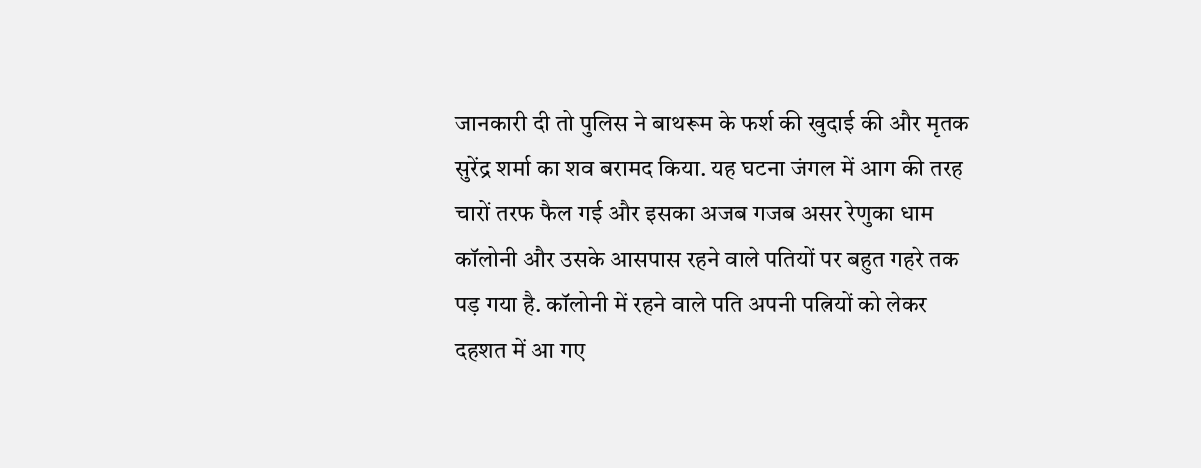जानकारी दी तो पुलिस ने बाथरूम के फर्श की खुदाई की और मृतक सुरेंद्र शर्मा का शव बरामद किया. यह घटना जंगल में आग की तरह चारों तरफ फैल गई और इसका अजब गजब असर रेणुका धाम कॉलोनी और उसके आसपास रहने वाले पतियों पर बहुत गहरे तक पड़ गया है. कॉलोनी में रहने वाले पति अपनी पत्नियों को लेकर दहशत में आ गए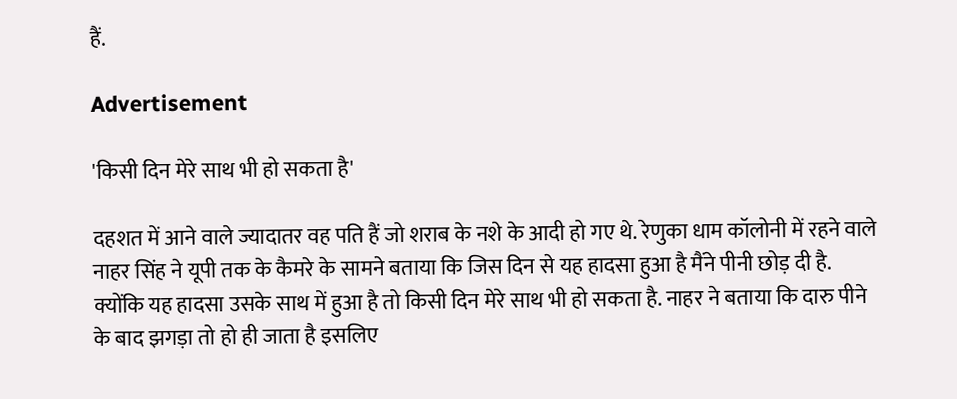हैं.

Advertisement

'किसी दिन मेरे साथ भी हो सकता है'

दहशत में आने वाले ज्यादातर वह पति हैं जो शराब के नशे के आदी हो गए थे. रेणुका धाम कॉलोनी में रहने वाले नाहर सिंह ने यूपी तक के कैमरे के सामने बताया कि जिस दिन से यह हादसा हुआ है मैंने पीनी छोड़ दी है. क्योंकि यह हादसा उसके साथ में हुआ है तो किसी दिन मेरे साथ भी हो सकता है. नाहर ने बताया कि दारु पीने के बाद झगड़ा तो हो ही जाता है इसलिए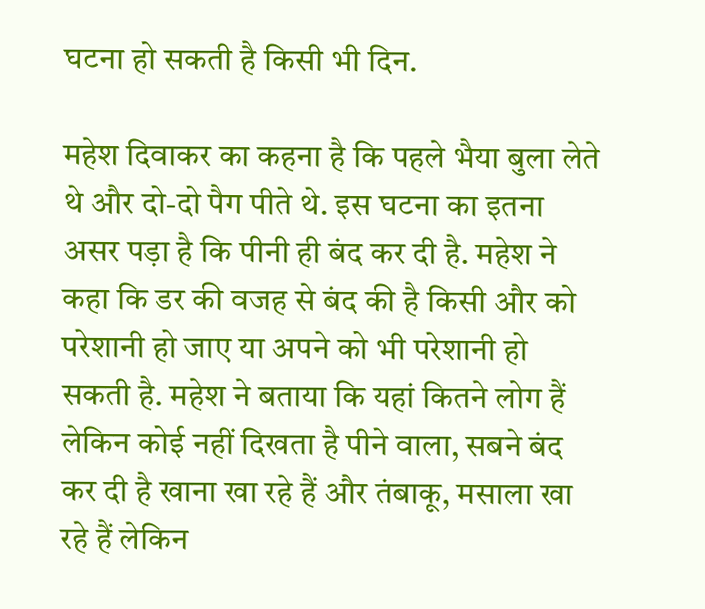घटना हो सकती है किसी भी दिन.

महेश दिवाकर का कहना है कि पहले भैया बुला लेते थे और दो-दो पैग पीते थे. इस घटना का इतना असर पड़ा है कि पीनी ही बंद कर दी है. महेश ने कहा कि डर की वजह से बंद की है किसी और को परेशानी हो जाए या अपने को भी परेशानी हो सकती है. महेश ने बताया कि यहां कितने लोग हैं लेकिन कोई नहीं दिखता है पीने वाला, सबने बंद कर दी है खाना खा रहे हैं और तंबाकू, मसाला खा रहे हैं लेकिन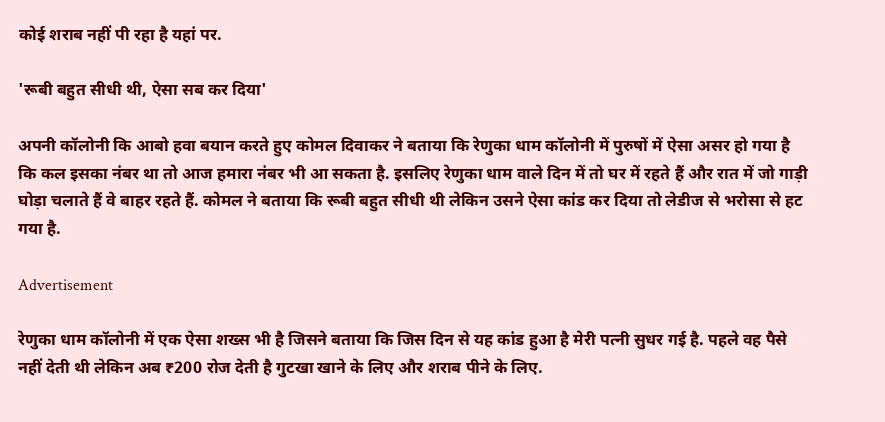कोई शराब नहीं पी रहा है यहां पर.

'रूबी बहुत सीधी थी, ऐसा सब कर दिया'

अपनी कॉलोनी कि आबो हवा बयान करते हुए कोमल दिवाकर ने बताया कि रेणुका धाम कॉलोनी में पुरुषों में ऐसा असर हो गया है कि कल इसका नंबर था तो आज हमारा नंबर भी आ सकता है. इसलिए रेणुका धाम वाले दिन में तो घर में रहते हैं और रात में जो गाड़ी घोड़ा चलाते हैं वे बाहर रहते हैं. कोमल ने बताया कि रूबी बहुत सीधी थी लेकिन उसने ऐसा कांड कर दिया तो लेडीज से भरोसा से हट गया है.

Advertisement

रेणुका धाम कॉलोनी में एक ऐसा शख्स भी है जिसने बताया कि जिस दिन से यह कांड हुआ है मेरी पत्नी सुधर गई है. पहले वह पैसे नहीं देती थी लेकिन अब ₹200 रोज देती है गुटखा खाने के लिए और शराब पीने के लिए.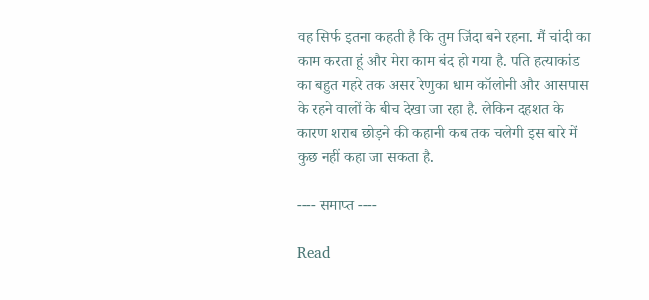वह सिर्फ इतना कहती है कि तुम जिंदा बने रहना. मैं चांदी का काम करता हूं और मेरा काम बंद हो गया है. पति हत्याकांड का बहुत गहरे तक असर रेणुका धाम कॉलोनी और आसपास के रहने वालों के बीच देखा जा रहा है. लेकिन दहशत के कारण शराब छोड़ने की कहानी कब तक चलेगी इस बारे में कुछ नहीं कहा जा सकता है.

---- समाप्त ----

Read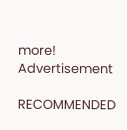more!
Advertisement

RECOMMENDED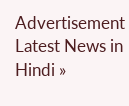Advertisement
Latest News in Hindi »